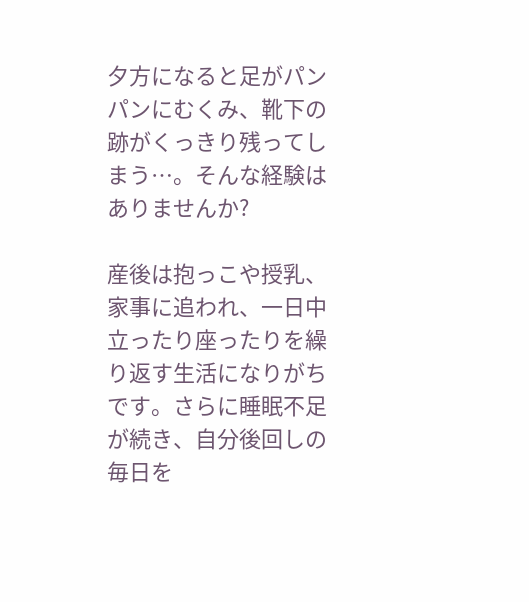夕方になると足がパンパンにむくみ、靴下の跡がくっきり残ってしまう…。そんな経験はありませんか?

産後は抱っこや授乳、家事に追われ、一日中立ったり座ったりを繰り返す生活になりがちです。さらに睡眠不足が続き、自分後回しの毎日を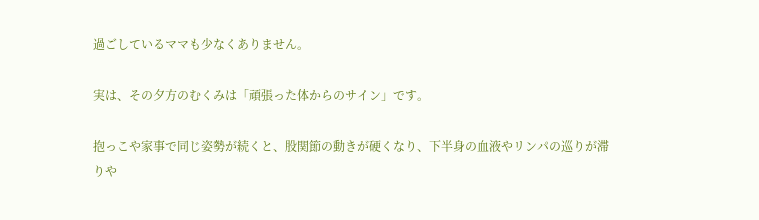過ごしているママも少なくありません。

実は、その夕方のむくみは「頑張った体からのサイン」です。

抱っこや家事で同じ姿勢が続くと、股関節の動きが硬くなり、下半身の血液やリンパの巡りが滞りや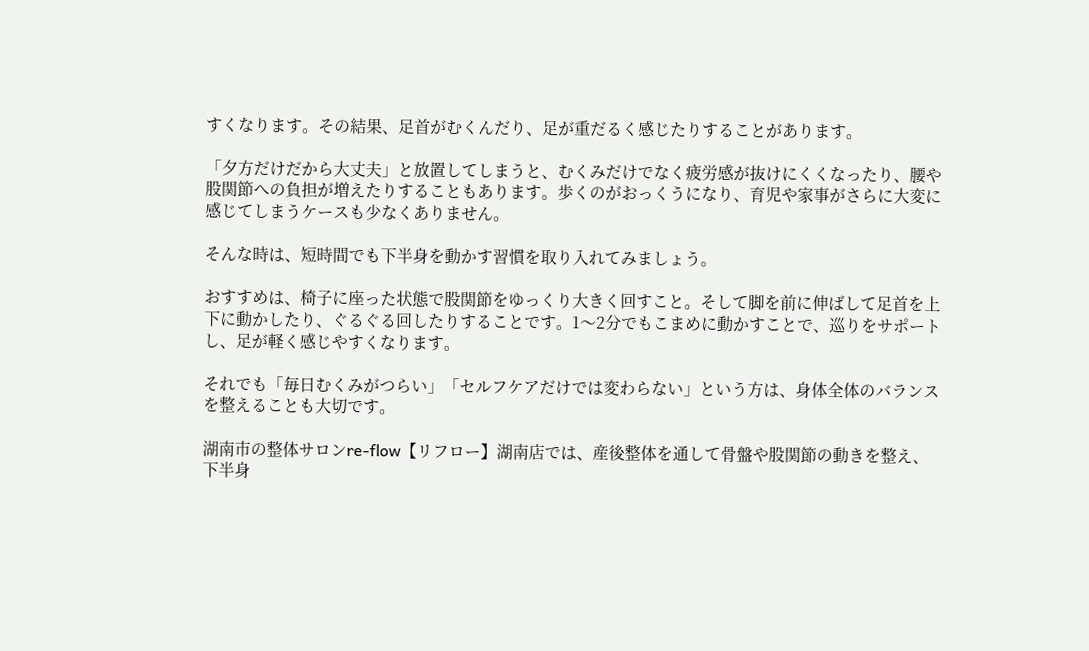すくなります。その結果、足首がむくんだり、足が重だるく感じたりすることがあります。

「夕方だけだから大丈夫」と放置してしまうと、むくみだけでなく疲労感が抜けにくくなったり、腰や股関節への負担が増えたりすることもあります。歩くのがおっくうになり、育児や家事がさらに大変に感じてしまうケースも少なくありません。

そんな時は、短時間でも下半身を動かす習慣を取り入れてみましょう。

おすすめは、椅子に座った状態で股関節をゆっくり大きく回すこと。そして脚を前に伸ばして足首を上下に動かしたり、ぐるぐる回したりすることです。1〜2分でもこまめに動かすことで、巡りをサポートし、足が軽く感じやすくなります。

それでも「毎日むくみがつらい」「セルフケアだけでは変わらない」という方は、身体全体のバランスを整えることも大切です。

湖南市の整体サロンre-flow【リフロー】湖南店では、産後整体を通して骨盤や股関節の動きを整え、下半身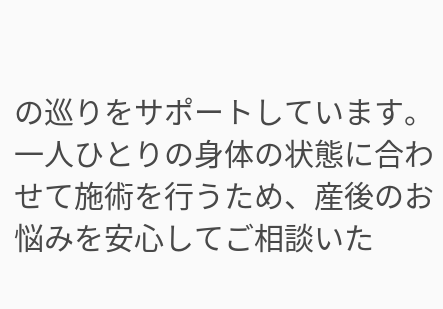の巡りをサポートしています。一人ひとりの身体の状態に合わせて施術を行うため、産後のお悩みを安心してご相談いた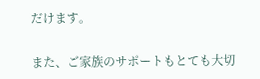だけます。

また、ご家族のサポートもとても大切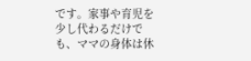です。家事や育児を少し代わるだけでも、ママの身体は休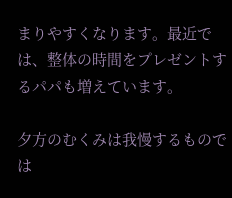まりやすくなります。最近では、整体の時間をプレゼントするパパも増えています。

夕方のむくみは我慢するものでは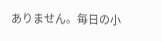ありません。毎日の小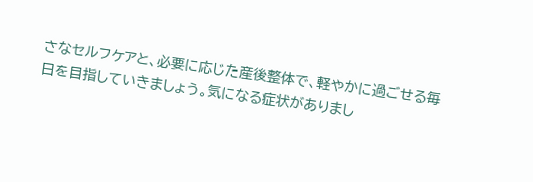さなセルフケアと、必要に応じた産後整体で、軽やかに過ごせる毎日を目指していきましょう。気になる症状がありまし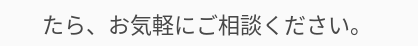たら、お気軽にご相談ください。